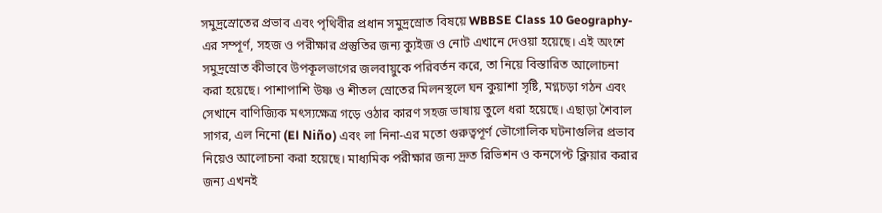সমুদ্রস্রোতের প্রভাব এবং পৃথিবীর প্রধান সমুদ্রস্রোত বিষয়ে WBBSE Class 10 Geography-এর সম্পূর্ণ, সহজ ও পরীক্ষার প্রস্তুতির জন্য ক্যুইজ ও নোট এখানে দেওয়া হয়েছে। এই অংশে সমুদ্রস্রোত কীভাবে উপকূলভাগের জলবায়ুকে পরিবর্তন করে, তা নিয়ে বিস্তারিত আলোচনা করা হয়েছে। পাশাপাশি উষ্ণ ও শীতল স্রোতের মিলনস্থলে ঘন কুয়াশা সৃষ্টি, মগ্নচড়া গঠন এবং সেখানে বাণিজ্যিক মৎস্যক্ষেত্র গড়ে ওঠার কারণ সহজ ভাষায় তুলে ধরা হয়েছে। এছাড়া শৈবাল সাগর, এল নিনো (El Niño) এবং লা নিনা-এর মতো গুরুত্বপূর্ণ ভৌগোলিক ঘটনাগুলির প্রভাব নিয়েও আলোচনা করা হয়েছে। মাধ্যমিক পরীক্ষার জন্য দ্রুত রিভিশন ও কনসেপ্ট ক্লিয়ার করার জন্য এখনই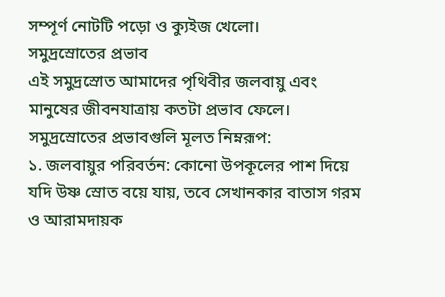সম্পূর্ণ নোটটি পড়ো ও ক্যুইজ খেলো।
সমুদ্রস্রোতের প্রভাব
এই সমুদ্রস্রোত আমাদের পৃথিবীর জলবায়ু এবং মানুষের জীবনযাত্রায় কতটা প্রভাব ফেলে। সমুদ্রস্রোতের প্রভাবগুলি মূলত নিম্নরূপ:
১. জলবায়ুর পরিবর্তন: কোনো উপকূলের পাশ দিয়ে যদি উষ্ণ স্রোত বয়ে যায়, তবে সেখানকার বাতাস গরম ও আরামদায়ক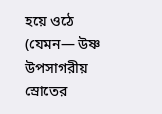হয়ে ওঠে (যেমন— উষ্ণ উপসাগরীয় স্রোতের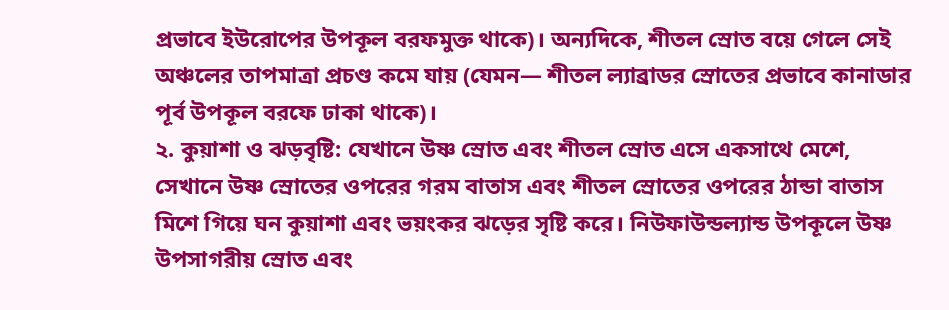প্রভাবে ইউরোপের উপকূল বরফমুক্ত থাকে)। অন্যদিকে, শীতল স্রোত বয়ে গেলে সেই অঞ্চলের তাপমাত্রা প্রচণ্ড কমে যায় (যেমন— শীতল ল্যাব্রাডর স্রোতের প্রভাবে কানাডার পূর্ব উপকূল বরফে ঢাকা থাকে)।
২. কুয়াশা ও ঝড়বৃষ্টি: যেখানে উষ্ণ স্রোত এবং শীতল স্রোত এসে একসাথে মেশে, সেখানে উষ্ণ স্রোতের ওপরের গরম বাতাস এবং শীতল স্রোতের ওপরের ঠান্ডা বাতাস মিশে গিয়ে ঘন কুয়াশা এবং ভয়ংকর ঝড়ের সৃষ্টি করে। নিউফাউন্ডল্যান্ড উপকূলে উষ্ণ উপসাগরীয় স্রোত এবং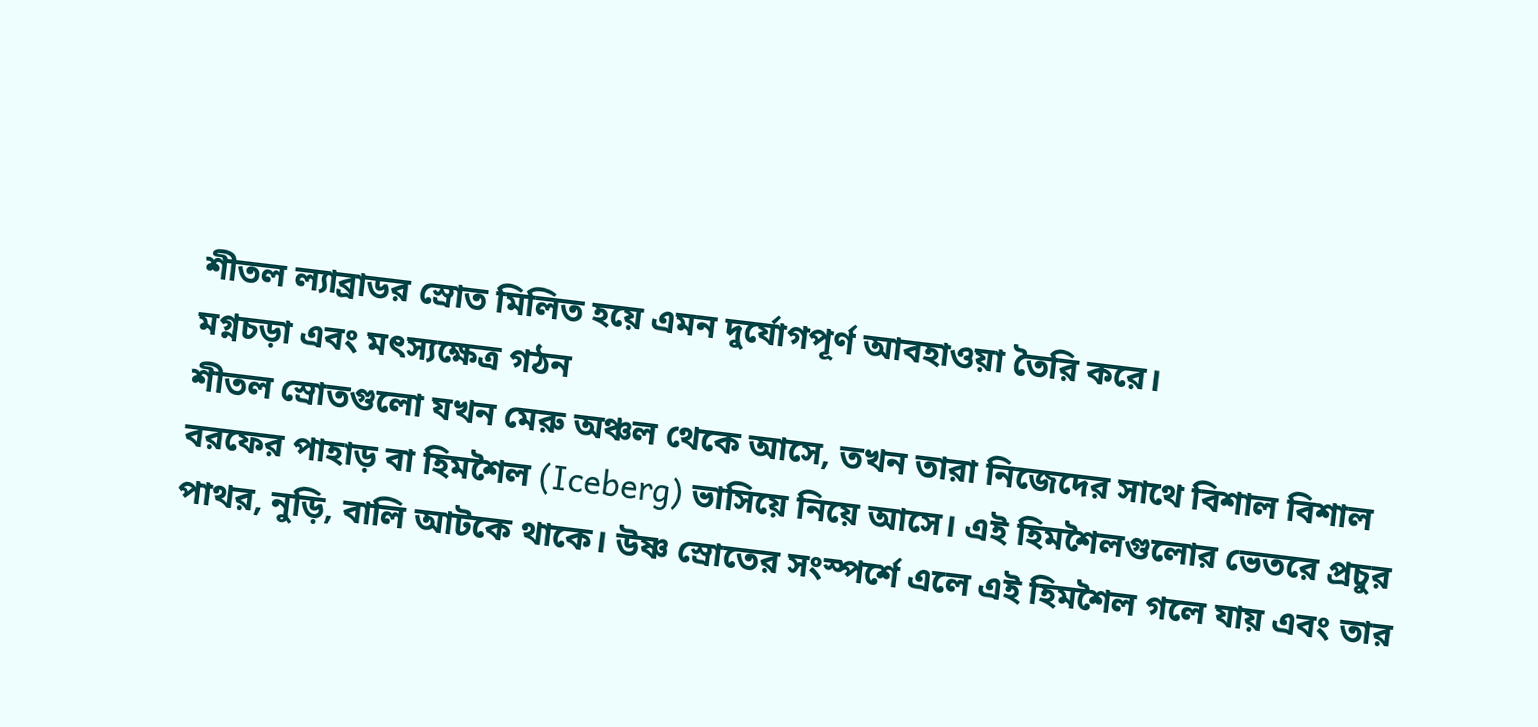শীতল ল্যাব্রাডর স্রোত মিলিত হয়ে এমন দুর্যোগপূর্ণ আবহাওয়া তৈরি করে।
মগ্নচড়া এবং মৎস্যক্ষেত্র গঠন
শীতল স্রোতগুলো যখন মেরু অঞ্চল থেকে আসে, তখন তারা নিজেদের সাথে বিশাল বিশাল বরফের পাহাড় বা হিমশৈল (Iceberg) ভাসিয়ে নিয়ে আসে। এই হিমশৈলগুলোর ভেতরে প্রচুর পাথর, নুড়ি, বালি আটকে থাকে। উষ্ণ স্রোতের সংস্পর্শে এলে এই হিমশৈল গলে যায় এবং তার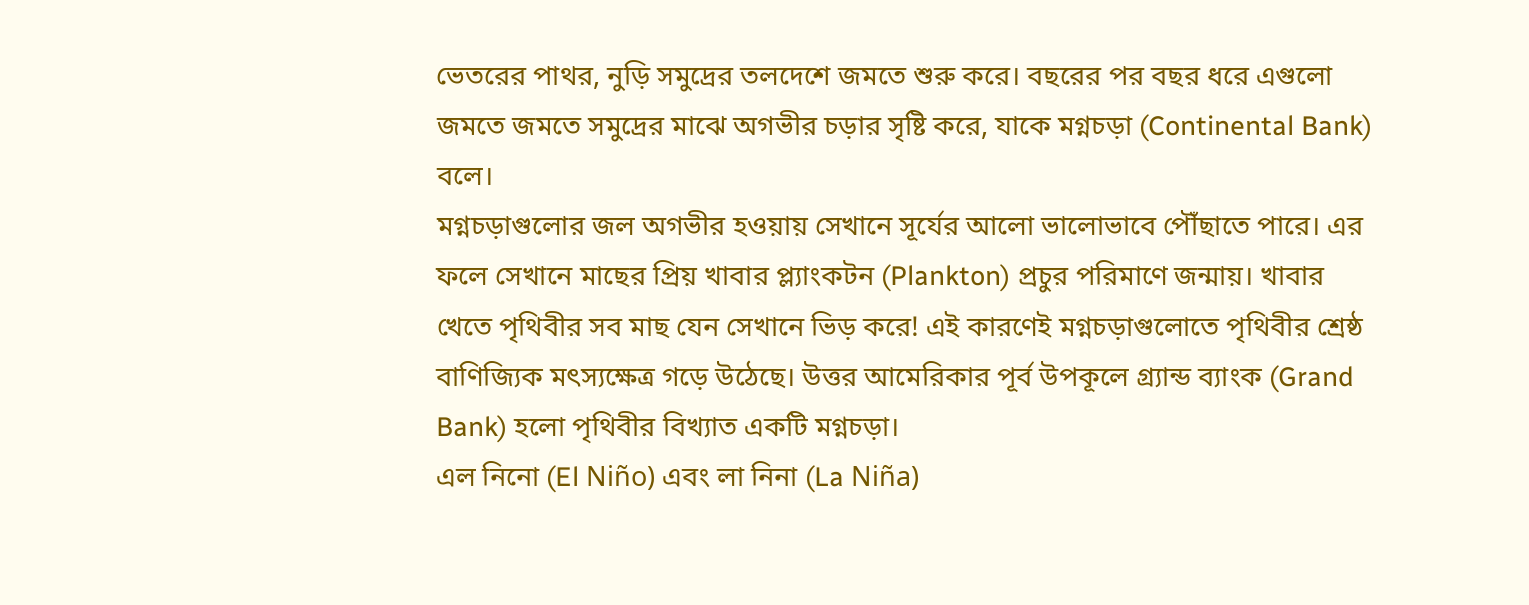ভেতরের পাথর, নুড়ি সমুদ্রের তলদেশে জমতে শুরু করে। বছরের পর বছর ধরে এগুলো জমতে জমতে সমুদ্রের মাঝে অগভীর চড়ার সৃষ্টি করে, যাকে মগ্নচড়া (Continental Bank) বলে।
মগ্নচড়াগুলোর জল অগভীর হওয়ায় সেখানে সূর্যের আলো ভালোভাবে পৌঁছাতে পারে। এর ফলে সেখানে মাছের প্রিয় খাবার প্ল্যাংকটন (Plankton) প্রচুর পরিমাণে জন্মায়। খাবার খেতে পৃথিবীর সব মাছ যেন সেখানে ভিড় করে! এই কারণেই মগ্নচড়াগুলোতে পৃথিবীর শ্রেষ্ঠ বাণিজ্যিক মৎস্যক্ষেত্র গড়ে উঠেছে। উত্তর আমেরিকার পূর্ব উপকূলে গ্র্যান্ড ব্যাংক (Grand Bank) হলো পৃথিবীর বিখ্যাত একটি মগ্নচড়া।
এল নিনো (El Niño) এবং লা নিনা (La Niña)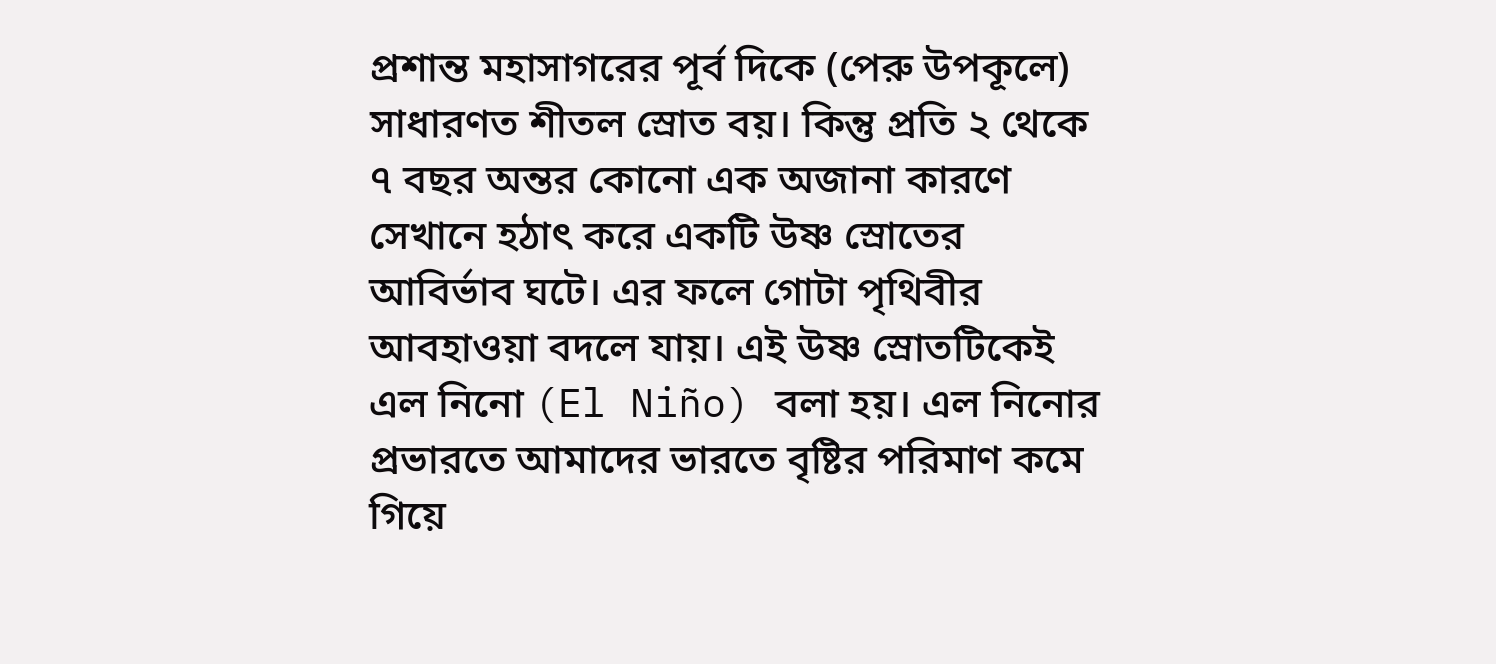প্রশান্ত মহাসাগরের পূর্ব দিকে (পেরু উপকূলে) সাধারণত শীতল স্রোত বয়। কিন্তু প্রতি ২ থেকে ৭ বছর অন্তর কোনো এক অজানা কারণে সেখানে হঠাৎ করে একটি উষ্ণ স্রোতের আবির্ভাব ঘটে। এর ফলে গোটা পৃথিবীর আবহাওয়া বদলে যায়। এই উষ্ণ স্রোতটিকেই এল নিনো (El Niño) বলা হয়। এল নিনোর প্রভারতে আমাদের ভারতে বৃষ্টির পরিমাণ কমে গিয়ে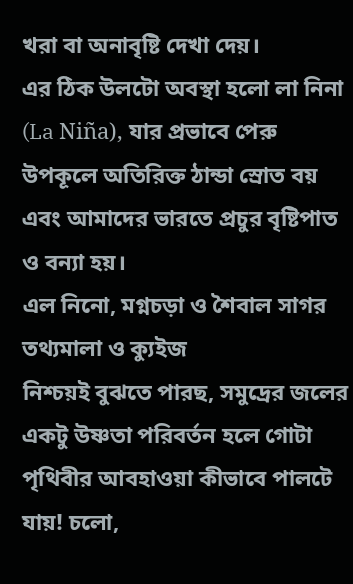খরা বা অনাবৃষ্টি দেখা দেয়।
এর ঠিক উলটো অবস্থা হলো লা নিনা (La Niña), যার প্রভাবে পেরু উপকূলে অতিরিক্ত ঠান্ডা স্রোত বয় এবং আমাদের ভারতে প্রচুর বৃষ্টিপাত ও বন্যা হয়।
এল নিনো, মগ্নচড়া ও শৈবাল সাগর তথ্যমালা ও ক্যুইজ
নিশ্চয়ই বুঝতে পারছ, সমুদ্রের জলের একটু উষ্ণতা পরিবর্তন হলে গোটা পৃথিবীর আবহাওয়া কীভাবে পালটে যায়! চলো,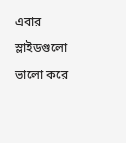এবার স্লাইডগুলো ভালো করে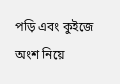পড়ি এবং কুইজে অংশ নিয়ে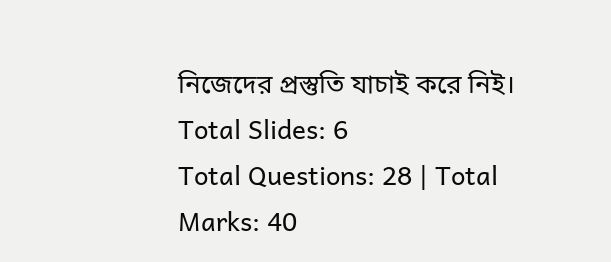নিজেদের প্রস্তুতি যাচাই করে নিই।
Total Slides: 6
Total Questions: 28 | Total Marks: 40